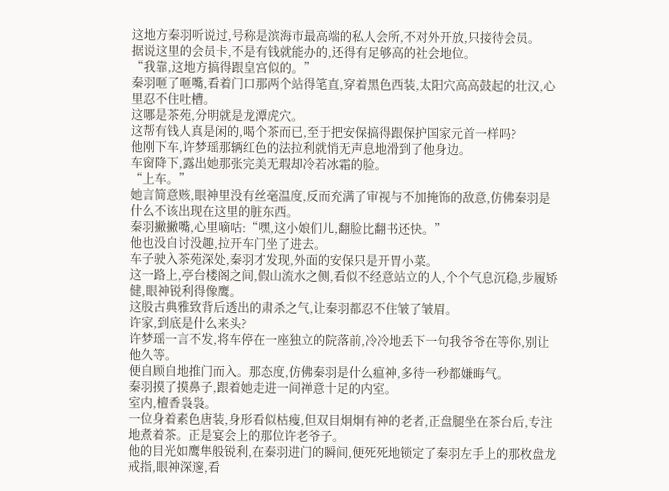这地方秦羽听说过,号称是滨海市最高端的私人会所,不对外开放,只接待会员。
据说这里的会员卡,不是有钱就能办的,还得有足够高的社会地位。
“我靠,这地方搞得跟皇宫似的。”
秦羽咂了咂嘴,看着门口那两个站得笔直,穿着黑色西装,太阳穴高高鼓起的壮汉,心里忍不住吐槽。
这哪是茶苑,分明就是龙潭虎穴。
这帮有钱人真是闲的,喝个茶而已,至于把安保搞得跟保护国家元首一样吗?
他刚下车,许梦瑶那辆红色的法拉利就悄无声息地滑到了他身边。
车窗降下,露出她那张完美无瑕却冷若冰霜的脸。
“上车。”
她言简意赅,眼神里没有丝毫温度,反而充满了审视与不加掩饰的敌意,仿佛秦羽是什么不该出现在这里的脏东西。
秦羽撇撇嘴,心里嘀咕:“嘿,这小娘们儿,翻脸比翻书还快。”
他也没自讨没趣,拉开车门坐了进去。
车子驶入茶苑深处,秦羽才发现,外面的安保只是开胃小菜。
这一路上,亭台楼阁之间,假山流水之侧,看似不经意站立的人,个个气息沉稳,步履矫健,眼神锐利得像鹰。
这股古典雅致背后透出的肃杀之气,让秦羽都忍不住皱了皱眉。
许家,到底是什么来头?
许梦瑶一言不发,将车停在一座独立的院落前,冷冷地丢下一句我爷爷在等你,别让他久等。
便自顾自地推门而入。那态度,仿佛秦羽是什么瘟神,多待一秒都嫌晦气。
秦羽摸了摸鼻子,跟着她走进一间禅意十足的内室。
室内,檀香袅袅。
一位身着素色唐装,身形看似枯瘦,但双目炯炯有神的老者,正盘腿坐在茶台后,专注地煮着茶。正是宴会上的那位许老爷子。
他的目光如鹰隼般锐利,在秦羽进门的瞬间,便死死地锁定了秦羽左手上的那枚盘龙戒指,眼神深邃,看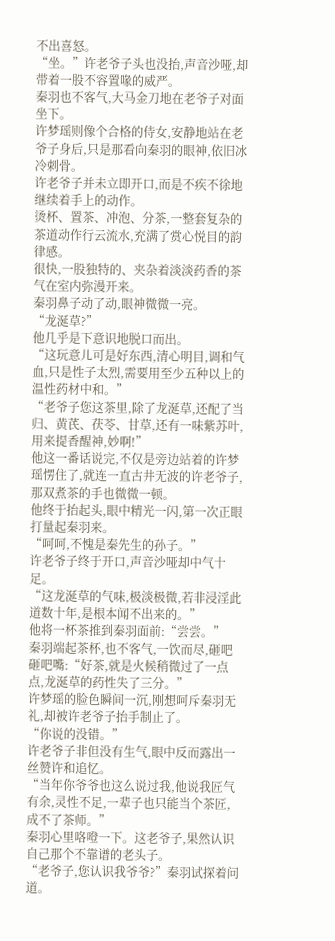不出喜怒。
“坐。”许老爷子头也没抬,声音沙哑,却带着一股不容置喙的威严。
秦羽也不客气,大马金刀地在老爷子对面坐下。
许梦瑶则像个合格的侍女,安静地站在老爷子身后,只是那看向秦羽的眼神,依旧冰冷刺骨。
许老爷子并未立即开口,而是不疾不徐地继续着手上的动作。
烫杯、置茶、冲泡、分茶,一整套复杂的茶道动作行云流水,充满了赏心悦目的韵律感。
很快,一股独特的、夹杂着淡淡药香的茶气在室内弥漫开来。
秦羽鼻子动了动,眼神微微一亮。
“龙涎草?”
他几乎是下意识地脱口而出。
“这玩意儿可是好东西,清心明目,调和气血,只是性子太烈,需要用至少五种以上的温性药材中和。”
“老爷子您这茶里,除了龙涎草,还配了当归、黄芪、茯苓、甘草,还有一味紫苏叶,用来提香醒神,妙啊!”
他这一番话说完,不仅是旁边站着的许梦瑶愣住了,就连一直古井无波的许老爷子,那双煮茶的手也微微一顿。
他终于抬起头,眼中精光一闪,第一次正眼打量起秦羽来。
“呵呵,不愧是秦先生的孙子。”
许老爷子终于开口,声音沙哑却中气十足。
“这龙涎草的气味,极淡极微,若非浸淫此道数十年,是根本闻不出来的。”
他将一杯茶推到秦羽面前:“尝尝。”
秦羽端起茶杯,也不客气,一饮而尽,砸吧砸吧嘴:“好茶,就是火候稍微过了一点点,龙涎草的药性失了三分。”
许梦瑶的脸色瞬间一沉,刚想呵斥秦羽无礼,却被许老爷子抬手制止了。
“你说的没错。”
许老爷子非但没有生气,眼中反而露出一丝赞许和追忆。
“当年你爷爷也这么说过我,他说我匠气有余,灵性不足,一辈子也只能当个茶匠,成不了茶师。”
秦羽心里咯噔一下。这老爷子,果然认识自己那个不靠谱的老头子。
“老爷子,您认识我爷爷?”秦羽试探着问道。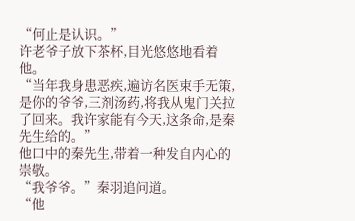“何止是认识。”
许老爷子放下茶杯,目光悠悠地看着他。
“当年我身患恶疾,遍访名医束手无策,是你的爷爷,三剂汤药,将我从鬼门关拉了回来。我许家能有今天,这条命,是秦先生给的。”
他口中的秦先生,带着一种发自内心的崇敬。
“我爷爷。”秦羽追问道。
“他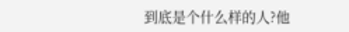到底是个什么样的人?他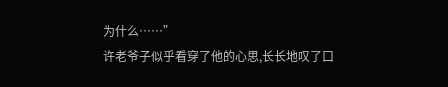为什么……”
许老爷子似乎看穿了他的心思,长长地叹了口